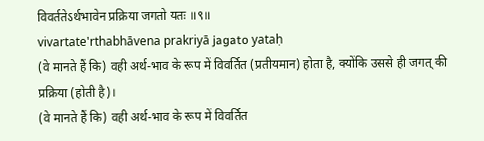विवर्ततेऽर्थभावेन प्रक्रिया जगतो यतः ॥९॥
vivartate'rthabhāvena prakriyā jagato yataḥ
(वे मानते हैं कि) वही अर्थ-भाव के रूप में विवर्तित (प्रतीयमान) होता है, क्योंकि उससे ही जगत् की प्रक्रिया (होती है)।
(वे मानते हैं कि) वही अर्थ-भाव के रूप में विवर्तित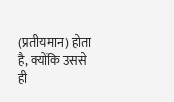(प्रतीयमान) होता है, क्योंकि उससे ही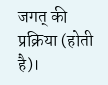जगत् की प्रक्रिया (होती है)।